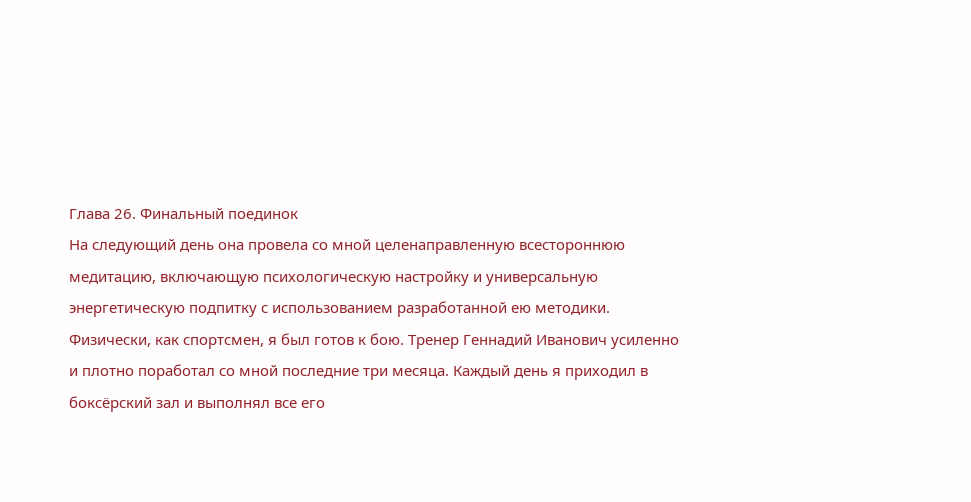Глава 26. Финальный поединок
На следующий день она провела со мной целенаправленную всестороннюю медитацию, включающую психологическую настройку и универсальную энергетическую подпитку с использованием разработанной ею методики.
Физически, как спортсмен, я был готов к бою. Тренер Геннадий Иванович усиленно и плотно поработал со мной последние три месяца. Каждый день я приходил в боксёрский зал и выполнял все его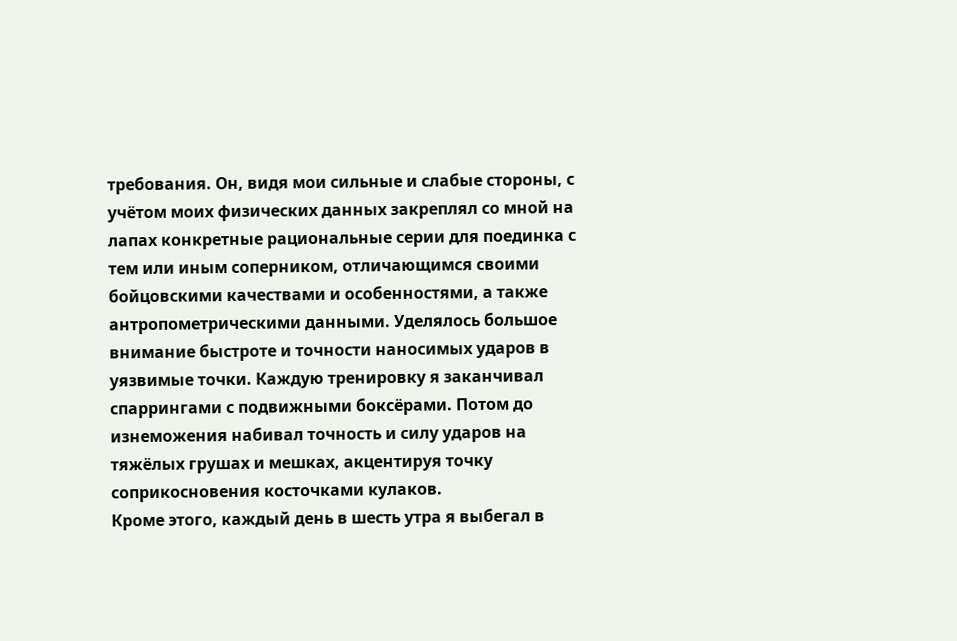требования. Он, видя мои сильные и слабые стороны, с учётом моих физических данных закреплял со мной на лапах конкретные рациональные серии для поединка с тем или иным соперником, отличающимся своими бойцовскими качествами и особенностями, а также антропометрическими данными. Уделялось большое внимание быстроте и точности наносимых ударов в уязвимые точки. Каждую тренировку я заканчивал спаррингами с подвижными боксёрами. Потом до изнеможения набивал точность и силу ударов на тяжёлых грушах и мешках, акцентируя точку соприкосновения косточками кулаков.
Кроме этого, каждый день в шесть утра я выбегал в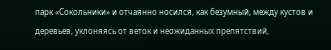парк «Сокольники» и отчаянно носился, как безумный, между кустов и деревьев, уклоняясь от веток и неожиданных препятствий,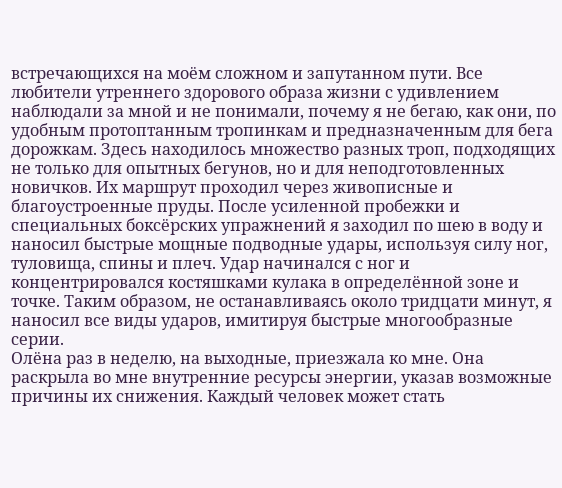встречающихся на моём сложном и запутанном пути. Все любители утреннего здорового образа жизни с удивлением наблюдали за мной и не понимали, почему я не бегаю, как они, по удобным протоптанным тропинкам и предназначенным для бега дорожкам. Здесь находилось множество разных троп, подходящих не только для опытных бегунов, но и для неподготовленных новичков. Их маршрут проходил через живописные и благоустроенные пруды. После усиленной пробежки и специальных боксёрских упражнений я заходил по шею в воду и наносил быстрые мощные подводные удары, используя силу ног, туловища, спины и плеч. Удар начинался с ног и концентрировался костяшками кулака в определённой зоне и точке. Таким образом, не останавливаясь около тридцати минут, я наносил все виды ударов, имитируя быстрые многообразные серии.
Олёна раз в неделю, на выходные, приезжала ко мне. Она раскрыла во мне внутренние ресурсы энергии, указав возможные причины их снижения. Каждый человек может стать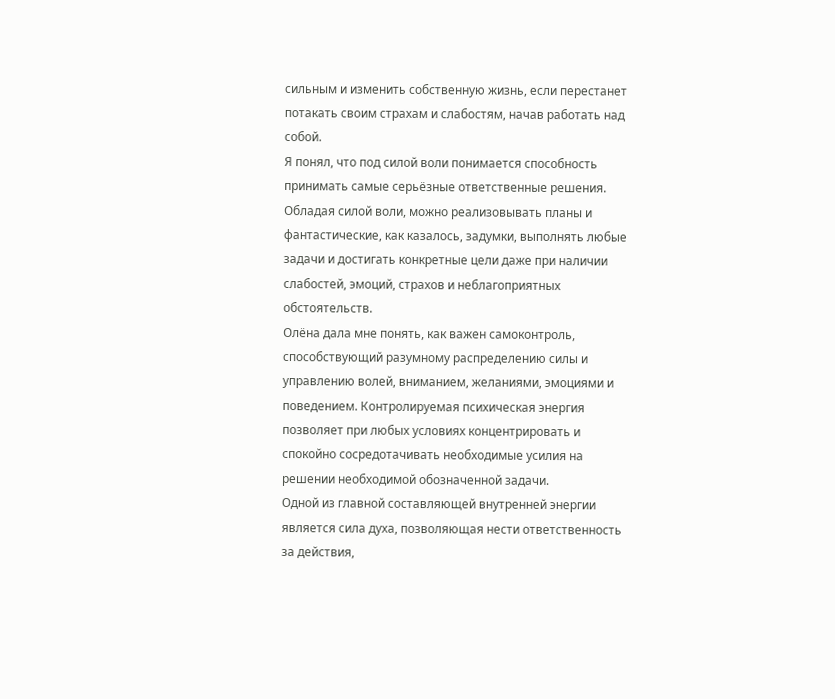сильным и изменить собственную жизнь, если перестанет потакать своим страхам и слабостям, начав работать над собой.
Я понял, что под силой воли понимается способность принимать самые серьёзные ответственные решения. Обладая силой воли, можно реализовывать планы и фантастические, как казалось, задумки, выполнять любые задачи и достигать конкретные цели даже при наличии слабостей, эмоций, страхов и неблагоприятных обстоятельств.
Олёна дала мне понять, как важен самоконтроль, способствующий разумному распределению силы и управлению волей, вниманием, желаниями, эмоциями и поведением. Контролируемая психическая энергия позволяет при любых условиях концентрировать и спокойно сосредотачивать необходимые усилия на решении необходимой обозначенной задачи.
Одной из главной составляющей внутренней энергии является сила духа, позволяющая нести ответственность за действия,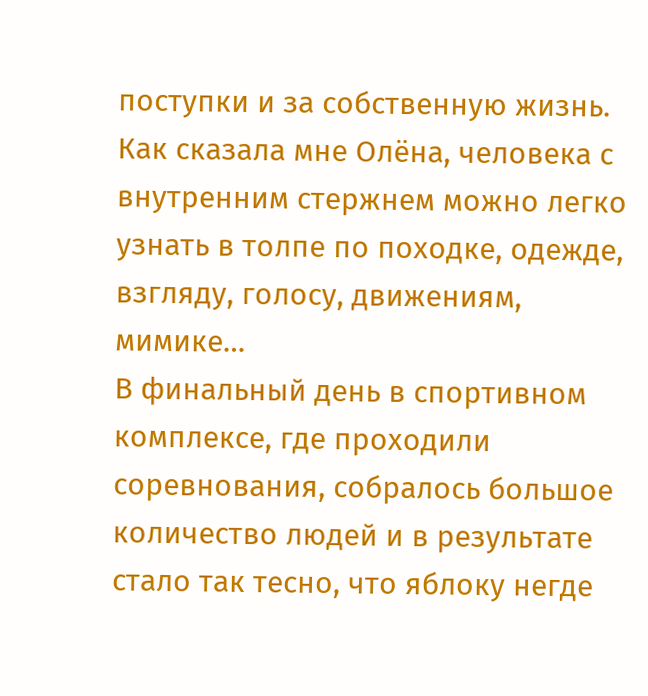поступки и за собственную жизнь.
Как сказала мне Олёна, человека с внутренним стержнем можно легко узнать в толпе по походке, одежде, взгляду, голосу, движениям, мимике…
В финальный день в спортивном комплексе, где проходили соревнования, собралось большое количество людей и в результате стало так тесно, что яблоку негде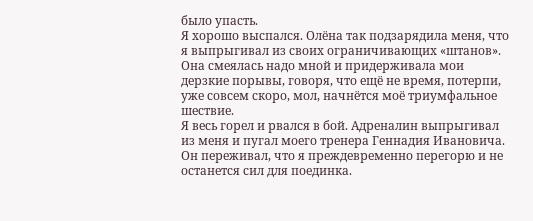было упасть.
Я хорошо выспался. Олёна так подзарядила меня, что я выпрыгивал из своих ограничивающих «штанов». Она смеялась надо мной и придерживала мои дерзкие порывы, говоря, что ещё не время, потерпи, уже совсем скоро, мол, начнётся моё триумфальное шествие.
Я весь горел и рвался в бой. Адреналин выпрыгивал из меня и пугал моего тренера Геннадия Ивановича. Он переживал, что я преждевременно перегорю и не останется сил для поединка.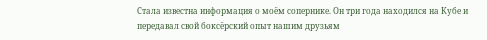Стала известна информация о моём сопернике. Он три года находился на Кубе и передавал свой боксёрский опыт нашим друзьям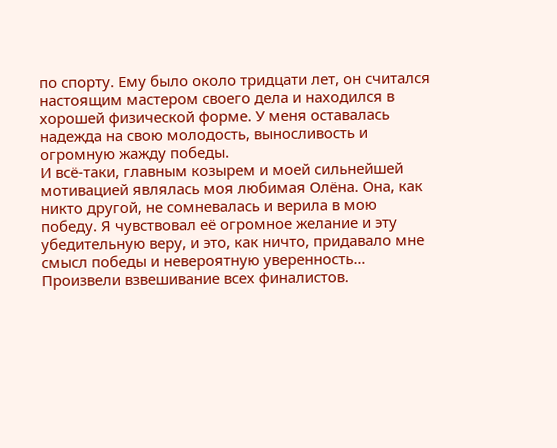по спорту. Ему было около тридцати лет, он считался настоящим мастером своего дела и находился в хорошей физической форме. У меня оставалась надежда на свою молодость, выносливость и огромную жажду победы.
И всё-таки, главным козырем и моей сильнейшей мотивацией являлась моя любимая Олёна. Она, как никто другой, не сомневалась и верила в мою победу. Я чувствовал её огромное желание и эту убедительную веру, и это, как ничто, придавало мне смысл победы и невероятную уверенность…
Произвели взвешивание всех финалистов.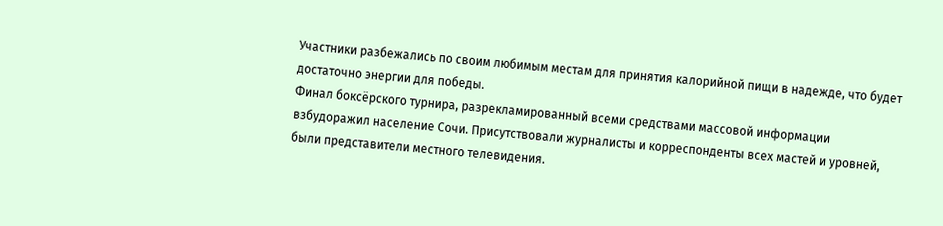Участники разбежались по своим любимым местам для принятия калорийной пищи в надежде, что будет достаточно энергии для победы.
Финал боксёрского турнира, разрекламированный всеми средствами массовой информации взбудоражил население Сочи. Присутствовали журналисты и корреспонденты всех мастей и уровней, были представители местного телевидения.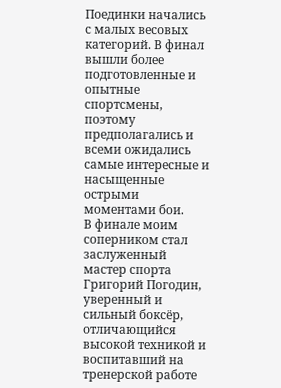Поединки начались с малых весовых категорий. В финал вышли более подготовленные и опытные спортсмены, поэтому предполагались и всеми ожидались самые интересные и насыщенные острыми моментами бои.
В финале моим соперником стал заслуженный мастер спорта Григорий Погодин, уверенный и сильный боксёр, отличающийся высокой техникой и воспитавший на тренерской работе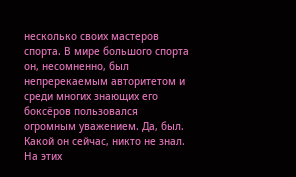несколько своих мастеров спорта. В мире большого спорта он, несомненно, был непререкаемым авторитетом и среди многих знающих его боксёров пользовался огромным уважением. Да, был. Какой он сейчас, никто не знал. На этих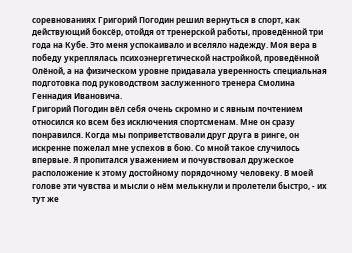соревнованиях Григорий Погодин решил вернуться в спорт, как действующий боксёр, отойдя от тренерской работы, проведённой три года на Кубе. Это меня успокаивало и вселяло надежду. Моя вера в победу укреплялась психоэнергетической настройкой, проведённой Олёной, а на физическом уровне придавала уверенность специальная подготовка под руководством заслуженного тренера Смолина Геннадия Ивановича.
Григорий Погодин вёл себя очень скромно и с явным почтением относился ко всем без исключения спортсменам. Мне он сразу понравился. Когда мы поприветствовали друг друга в ринге, он искренне пожелал мне успехов в бою. Со мной такое случилось впервые. Я пропитался уважением и почувствовал дружеское расположение к этому достойному порядочному человеку. В моей голове эти чувства и мысли о нём мелькнули и пролетели быстро, - их тут же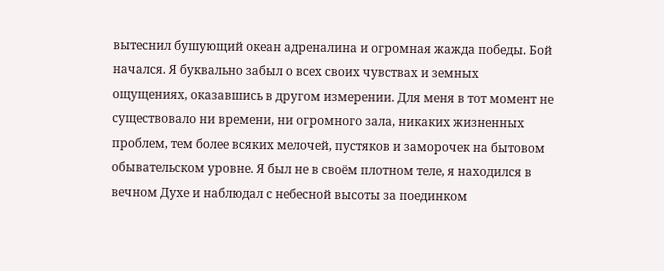вытеснил бушующий океан адреналина и огромная жажда победы. Бой начался. Я буквально забыл о всех своих чувствах и земных ощущениях, оказавшись в другом измерении. Для меня в тот момент не существовало ни времени, ни огромного зала, никаких жизненных проблем, тем более всяких мелочей, пустяков и заморочек на бытовом обывательском уровне. Я был не в своём плотном теле, я находился в вечном Духе и наблюдал с небесной высоты за поединком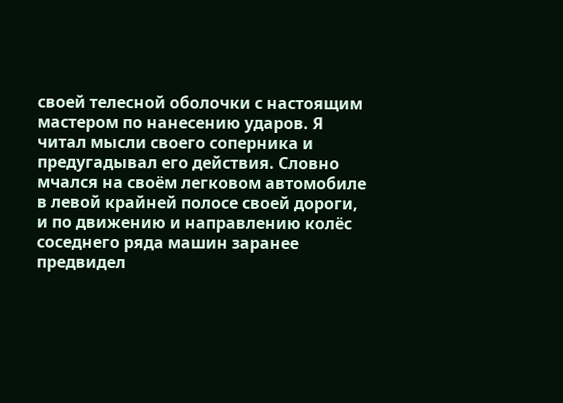своей телесной оболочки с настоящим мастером по нанесению ударов. Я читал мысли своего соперника и предугадывал его действия. Словно мчался на своём легковом автомобиле в левой крайней полосе своей дороги, и по движению и направлению колёс соседнего ряда машин заранее предвидел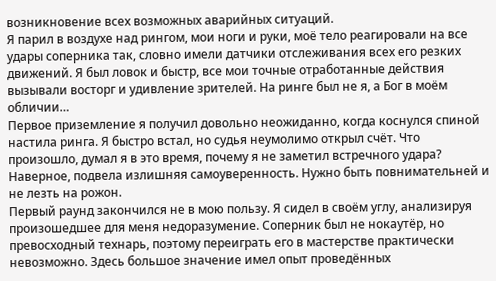возникновение всех возможных аварийных ситуаций.
Я парил в воздухе над рингом, мои ноги и руки, моё тело реагировали на все удары соперника так, словно имели датчики отслеживания всех его резких движений. Я был ловок и быстр, все мои точные отработанные действия вызывали восторг и удивление зрителей. На ринге был не я, а Бог в моём обличии…
Первое приземление я получил довольно неожиданно, когда коснулся спиной настила ринга. Я быстро встал, но судья неумолимо открыл счёт. Что произошло, думал я в это время, почему я не заметил встречного удара? Наверное, подвела излишняя самоуверенность. Нужно быть повнимательней и не лезть на рожон.
Первый раунд закончился не в мою пользу. Я сидел в своём углу, анализируя произошедшее для меня недоразумение. Соперник был не нокаутёр, но превосходный технарь, поэтому переиграть его в мастерстве практически невозможно. Здесь большое значение имел опыт проведённых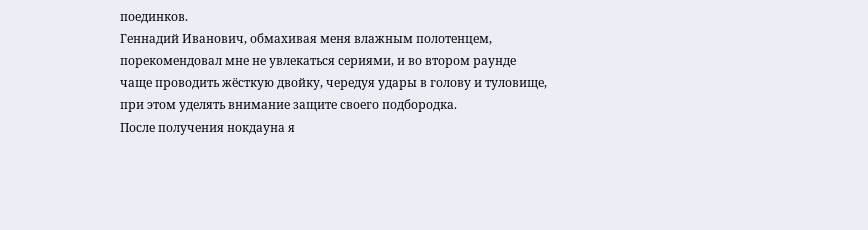поединков.
Геннадий Иванович, обмахивая меня влажным полотенцем, порекомендовал мне не увлекаться сериями, и во втором раунде чаще проводить жёсткую двойку, чередуя удары в голову и туловище, при этом уделять внимание защите своего подбородка.
После получения нокдауна я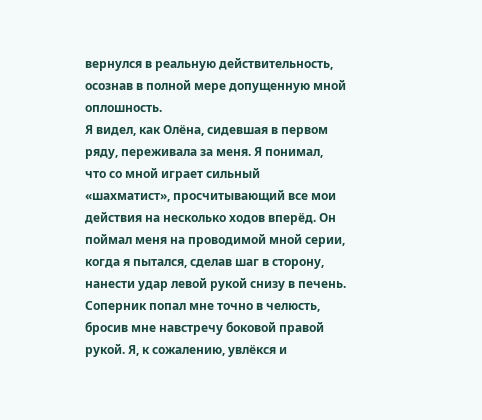вернулся в реальную действительность, осознав в полной мере допущенную мной оплошность.
Я видел, как Олёна, сидевшая в первом ряду, переживала за меня. Я понимал, что со мной играет сильный «шахматист», просчитывающий все мои действия на несколько ходов вперёд. Он поймал меня на проводимой мной серии, когда я пытался, сделав шаг в сторону, нанести удар левой рукой снизу в печень. Соперник попал мне точно в челюсть, бросив мне навстречу боковой правой рукой. Я, к сожалению, увлёкся и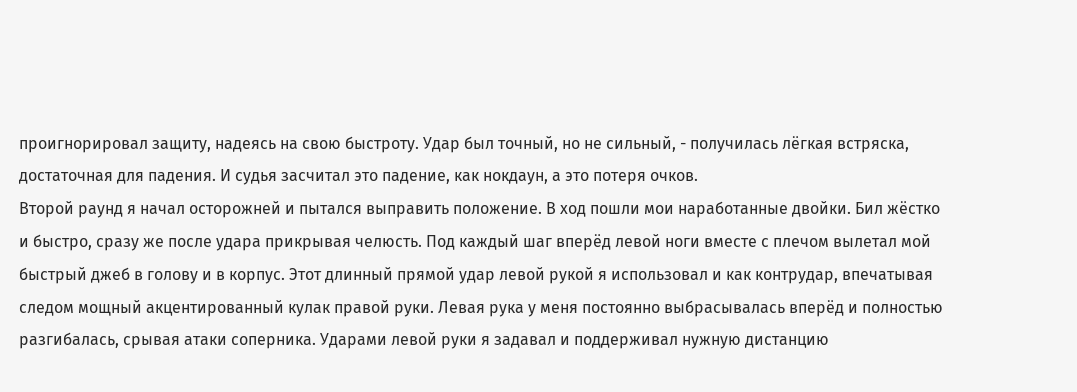проигнорировал защиту, надеясь на свою быстроту. Удар был точный, но не сильный, - получилась лёгкая встряска, достаточная для падения. И судья засчитал это падение, как нокдаун, а это потеря очков.
Второй раунд я начал осторожней и пытался выправить положение. В ход пошли мои наработанные двойки. Бил жёстко и быстро, сразу же после удара прикрывая челюсть. Под каждый шаг вперёд левой ноги вместе с плечом вылетал мой быстрый джеб в голову и в корпус. Этот длинный прямой удар левой рукой я использовал и как контрудар, впечатывая следом мощный акцентированный кулак правой руки. Левая рука у меня постоянно выбрасывалась вперёд и полностью разгибалась, срывая атаки соперника. Ударами левой руки я задавал и поддерживал нужную дистанцию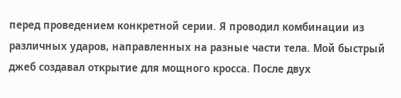перед проведением конкретной серии. Я проводил комбинации из различных ударов, направленных на разные части тела. Мой быстрый джеб создавал открытие для мощного кросса. После двух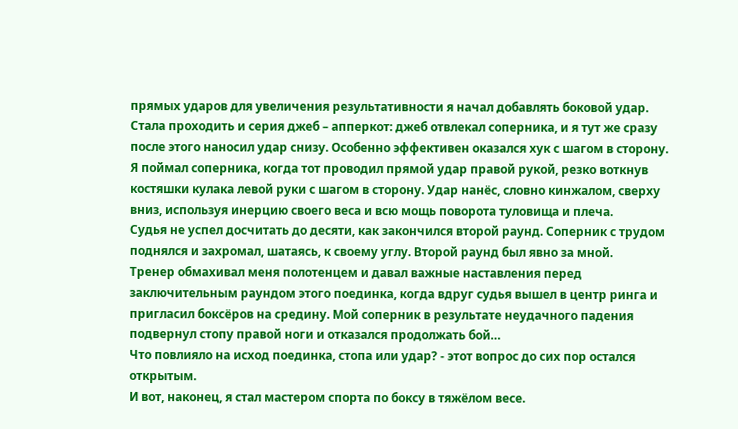прямых ударов для увеличения результативности я начал добавлять боковой удар. Стала проходить и серия джеб – апперкот: джеб отвлекал соперника, и я тут же сразу после этого наносил удар снизу. Особенно эффективен оказался хук с шагом в сторону. Я поймал соперника, когда тот проводил прямой удар правой рукой, резко воткнув костяшки кулака левой руки с шагом в сторону. Удар нанёс, словно кинжалом, сверху вниз, используя инерцию своего веса и всю мощь поворота туловища и плеча.
Судья не успел досчитать до десяти, как закончился второй раунд. Соперник с трудом поднялся и захромал, шатаясь, к своему углу. Второй раунд был явно за мной.
Тренер обмахивал меня полотенцем и давал важные наставления перед заключительным раундом этого поединка, когда вдруг судья вышел в центр ринга и пригласил боксёров на средину. Мой соперник в результате неудачного падения подвернул стопу правой ноги и отказался продолжать бой…
Что повлияло на исход поединка, стопа или удар? - этот вопрос до сих пор остался открытым.
И вот, наконец, я стал мастером спорта по боксу в тяжёлом весе.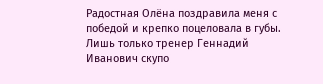Радостная Олёна поздравила меня с победой и крепко поцеловала в губы. Лишь только тренер Геннадий Иванович скупо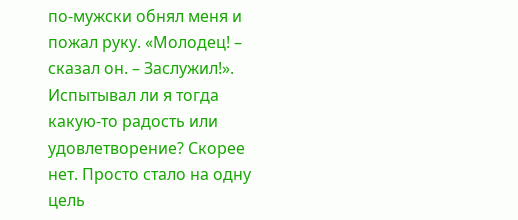по-мужски обнял меня и пожал руку. «Молодец! – сказал он. – Заслужил!».
Испытывал ли я тогда какую-то радость или удовлетворение? Скорее нет. Просто стало на одну цель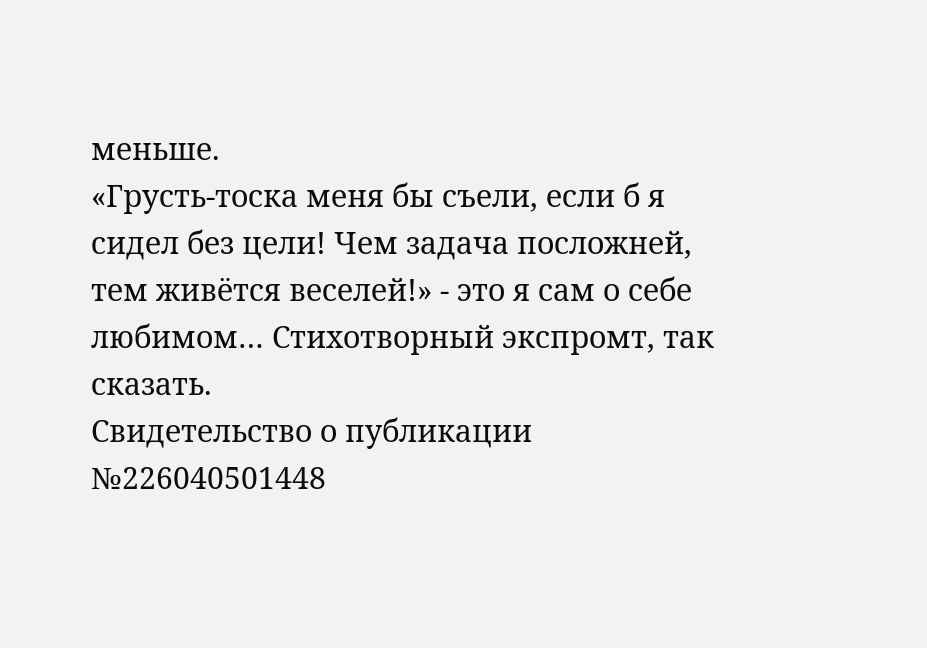меньше.
«Грусть-тоска меня бы съели, если б я сидел без цели! Чем задача посложней, тем живётся веселей!» - это я сам о себе любимом… Стихотворный экспромт, так сказать.
Свидетельство о публикации №226040501448